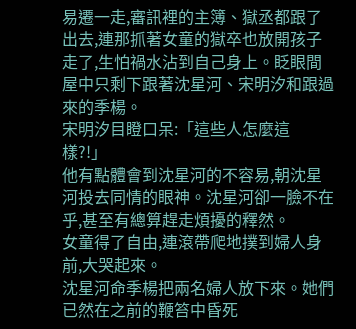易遷一走,審訊裡的主簿、獄丞都跟了出去,連那抓著女童的獄卒也放開孩子走了,生怕禍水沾到自己身上。眨眼間屋中只剩下跟著沈星河、宋明汐和跟過來的季楊。
宋明汐目瞪口呆:「這些人怎麼這樣?!」
他有點體會到沈星河的不容易,朝沈星河投去同情的眼神。沈星河卻一臉不在乎,甚至有總算趕走煩擾的釋然。
女童得了自由,連滾帶爬地撲到婦人身前,大哭起來。
沈星河命季楊把兩名婦人放下來。她們已然在之前的鞭笞中昏死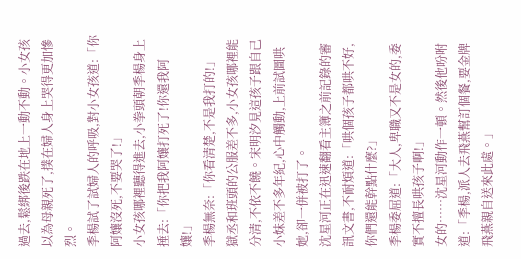過去,鬆綁後跌在地上一動不動。小女孩以為母親死了,撲在婦人身上哭得更加慘烈。
季楊試了試婦人的呼吸,對小女孩道:「你阿孃沒死,不要哭了!」
小女孩哪裡聽得進去,小拳頭朝季楊身上捶去:「你把我阿孃打死了!你還我阿孃!」
季楊無奈:「你看清楚,不是我打的!」
獄丞和班頭的公服差不多,小女孩哪裡能分清,不依不饒。宋明汐見這孩子跟自己小妹差不多年紀,心中觸動,上前試圖哄她,卻一併被打了。
沈星河正在迅速翻看主簿之前記錄的審訊文書,不耐煩道:「哄個孩子都哄不好,你們還能幹點什麼?」
季楊委屈道:「大人,卑職又不是女的,委實不擅長哄孩子啊!」
女的……沈星河動作一頓。然後他吩咐道:「季楊,派人去飛燕幫訂個餐,要金牌飛燕親自送來此處。」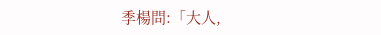季楊問:「大人,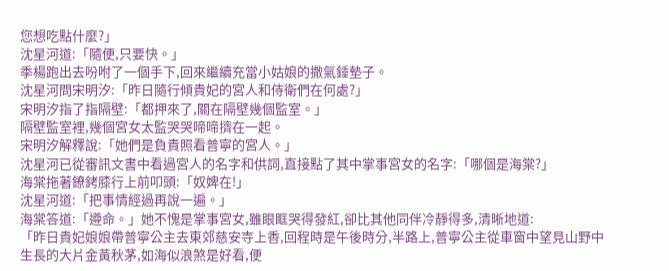您想吃點什麼?」
沈星河道:「隨便,只要快。」
季楊跑出去吩咐了一個手下,回來繼續充當小姑娘的撒氣錘墊子。
沈星河問宋明汐:「昨日隨行傾貴妃的宮人和侍衛們在何處?」
宋明汐指了指隔壁:「都押來了,關在隔壁幾個監室。」
隔壁監室裡,幾個宮女太監哭哭啼啼擠在一起。
宋明汐解釋說:「她們是負責照看普寧的宮人。」
沈星河已從審訊文書中看過宮人的名字和供詞,直接點了其中掌事宮女的名字:「哪個是海棠?」
海棠拖著鐐銬膝行上前叩頭:「奴婢在!」
沈星河道:「把事情經過再說一遍。」
海棠答道:「遵命。」她不愧是掌事宮女,雖眼眶哭得發紅,卻比其他同伴冷靜得多,清晰地道:
「昨日貴妃娘娘帶普寧公主去東郊慈安寺上香,回程時是午後時分,半路上,普寧公主從車窗中望見山野中生長的大片金黃秋茅,如海似浪煞是好看,便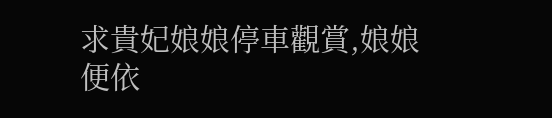求貴妃娘娘停車觀賞,娘娘便依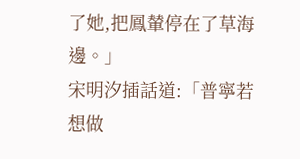了她,把鳳輦停在了草海邊。」
宋明汐插話道:「普寧若想做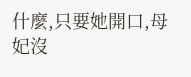什麼,只要她開口,母妃沒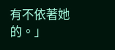有不依著她的。」